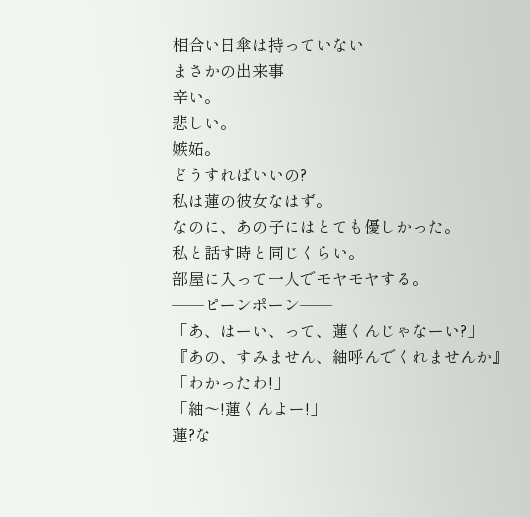相合い日傘は持っていない
まさかの出来事
辛い。
悲しい。
嫉妬。
どうすればいいの?
私は蓮の彼女なはず。
なのに、あの子にはとても優しかった。
私と話す時と同じくらい。
部屋に入って一人でモヤモヤする。
──ピーンポーン──
「あ、はーい、って、蓮くんじゃなーい?」
『あの、すみません、紬呼んでくれませんか』
「わかったわ!」
「紬〜!蓮くんよー!」
蓮?な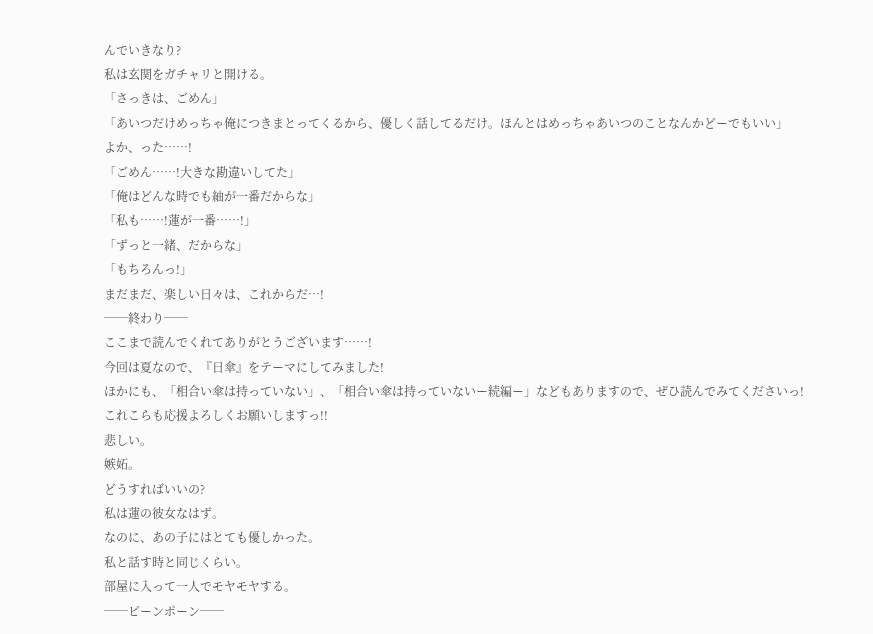んでいきなり?
私は玄関をガチャリと開ける。
「さっきは、ごめん」
「あいつだけめっちゃ俺につきまとってくるから、優しく話してるだけ。ほんとはめっちゃあいつのことなんかどーでもいい」
よか、った……!
「ごめん……!大きな勘違いしてた」
「俺はどんな時でも紬が一番だからな」
「私も……!蓮が一番……!」
「ずっと一緒、だからな」
「もちろんっ!」
まだまだ、楽しい日々は、これからだ…!
──終わり──
ここまで読んでくれてありがとうございます……!
今回は夏なので、『日傘』をテーマにしてみました!
ほかにも、「相合い傘は持っていない」、「相合い傘は持っていないー続編ー」などもありますので、ぜひ読んでみてくださいっ!
これこらも応援よろしくお願いしますっ!!
悲しい。
嫉妬。
どうすればいいの?
私は蓮の彼女なはず。
なのに、あの子にはとても優しかった。
私と話す時と同じくらい。
部屋に入って一人でモヤモヤする。
──ピーンポーン──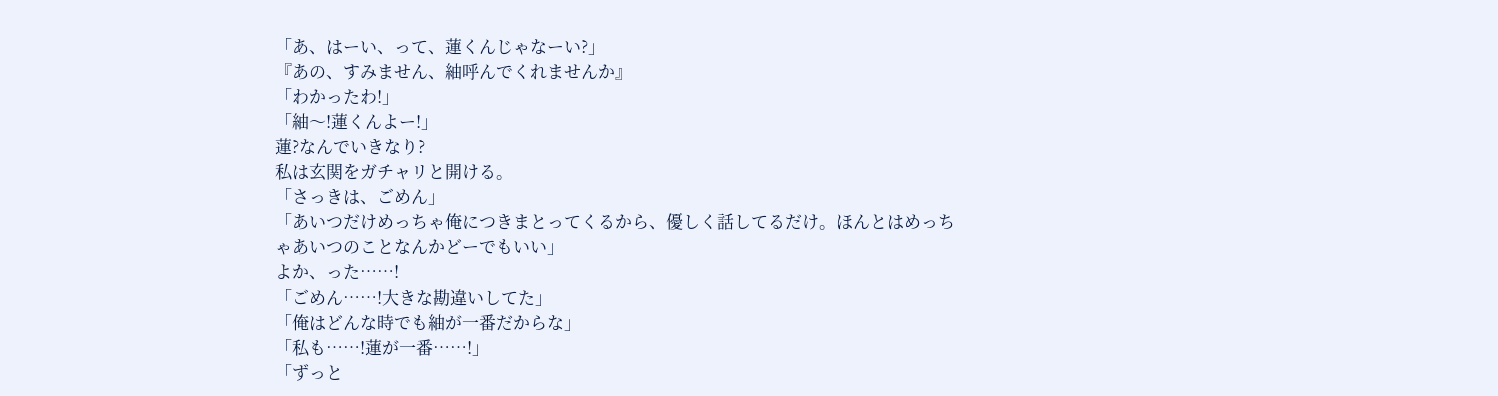「あ、はーい、って、蓮くんじゃなーい?」
『あの、すみません、紬呼んでくれませんか』
「わかったわ!」
「紬〜!蓮くんよー!」
蓮?なんでいきなり?
私は玄関をガチャリと開ける。
「さっきは、ごめん」
「あいつだけめっちゃ俺につきまとってくるから、優しく話してるだけ。ほんとはめっちゃあいつのことなんかどーでもいい」
よか、った……!
「ごめん……!大きな勘違いしてた」
「俺はどんな時でも紬が一番だからな」
「私も……!蓮が一番……!」
「ずっと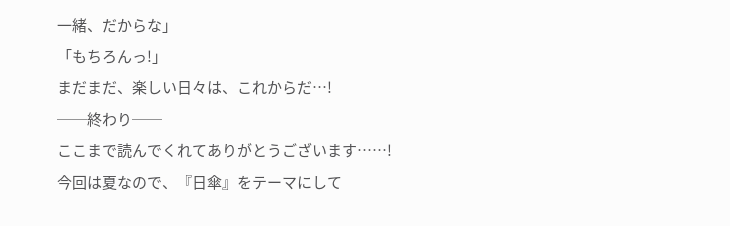一緒、だからな」
「もちろんっ!」
まだまだ、楽しい日々は、これからだ…!
──終わり──
ここまで読んでくれてありがとうございます……!
今回は夏なので、『日傘』をテーマにして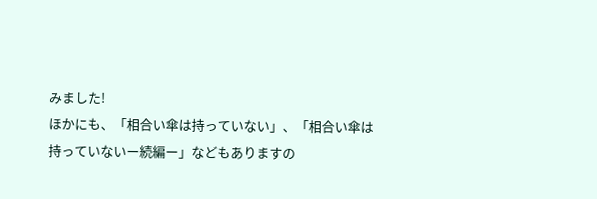みました!
ほかにも、「相合い傘は持っていない」、「相合い傘は持っていないー続編ー」などもありますの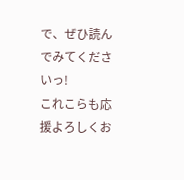で、ぜひ読んでみてくださいっ!
これこらも応援よろしくお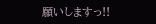願いしますっ!!